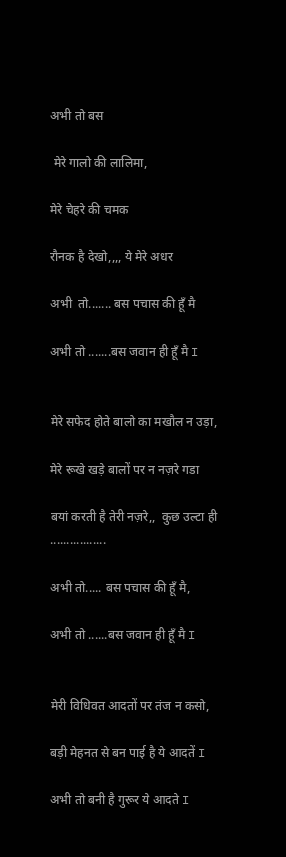अभी तो बस

 मेरे गालो की लालिमा,

मेरे चेहरे की चमक

रौनक है देखो,,,, ये मेरे अधर

अभी  तो....... बस पचास की हूँ मै

अभी तो .......बस जवान ही हूँ मै I


मेरे सफेद होते बालो का मखौल न उड़ा,

मेरे रूखे खड़े बालों पर न नज़रे गडा

बयां करती है तेरी नज़रे,,  कुछ उल्टा ही .................

अभी तो..... बस पचास की हूँ मै,

अभी तो ......बस जवान ही हूँ मै I


मेरी विधिवत आदतों पर तंज न कसो,

बड़ी मेहनत से बन पाई है ये आदतें I

अभी तो बनी है गुरूर ये आदते I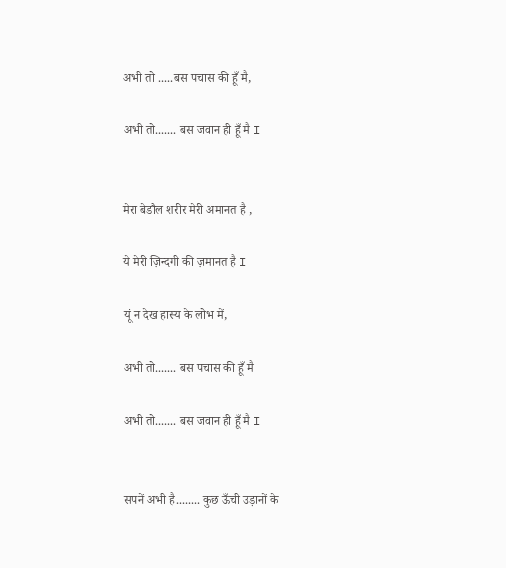अभी तो .....बस पचास की हूँ मै,

अभी तो....... बस जवान ही हूँ मै I


मेरा बेडौल शरीर मेरी अमानत है ,

ये मेरी ज़िन्दगी की ज़मानत है I

यूं न देख हास्य के लोभ में,

अभी तो....... बस पचास की हूँ मै

अभी तो....... बस जवान ही हूँ मै I


सपनें अभी है........ कुछ ऊँची उड़ानों के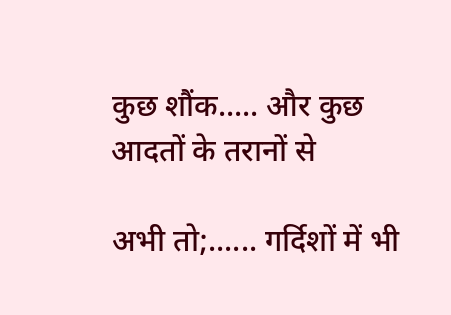कुछ शौंक..... और कुछ आदतों के तरानों से

अभी तो;...... गर्दिशों में भी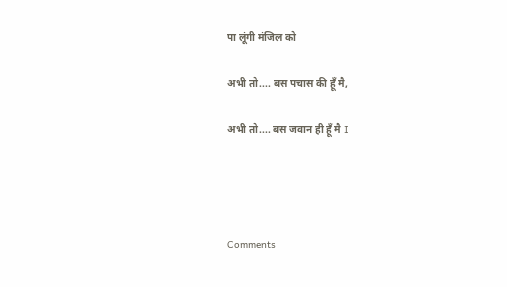पा लूंगी मंजिल को

अभी तो.... बस पचास की हूँ मै,

अभी तो.... बस जवान ही हूँ मै I




Comments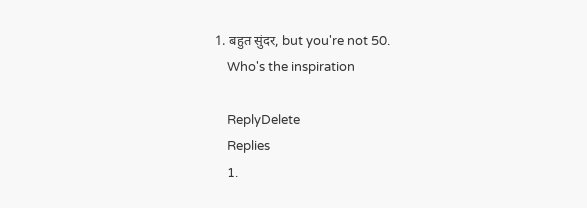1. बहुत सुंदर, but you're not 50.
    Who's the inspiration

    ReplyDelete
    Replies
    1.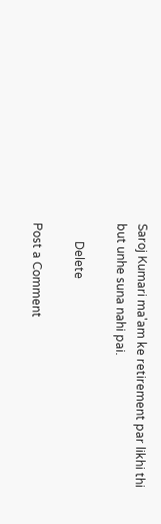Saroj Kumari ma'am ke retirement par likhi thi but unhe suna nahi pai.

      Delete

Post a Comment